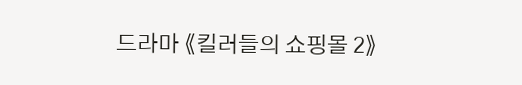드라마 《킬러들의 쇼핑몰 2》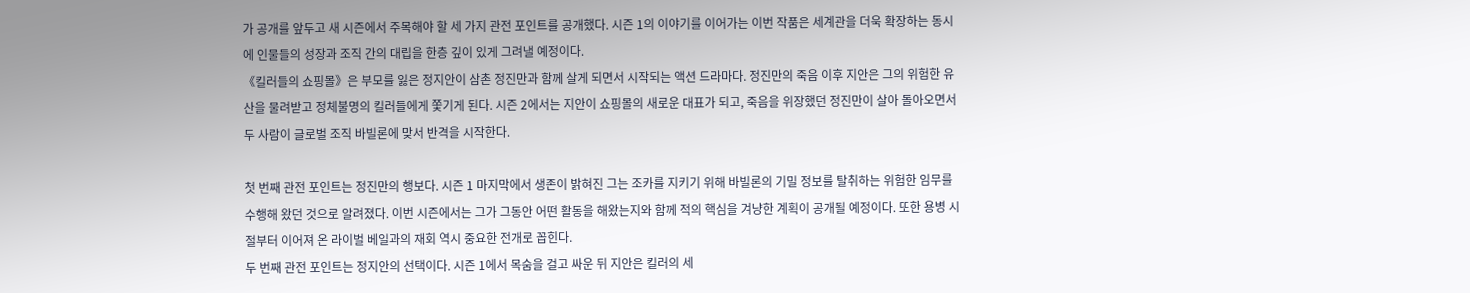가 공개를 앞두고 새 시즌에서 주목해야 할 세 가지 관전 포인트를 공개했다. 시즌 1의 이야기를 이어가는 이번 작품은 세계관을 더욱 확장하는 동시에 인물들의 성장과 조직 간의 대립을 한층 깊이 있게 그려낼 예정이다.
《킬러들의 쇼핑몰》은 부모를 잃은 정지안이 삼촌 정진만과 함께 살게 되면서 시작되는 액션 드라마다. 정진만의 죽음 이후 지안은 그의 위험한 유산을 물려받고 정체불명의 킬러들에게 쫓기게 된다. 시즌 2에서는 지안이 쇼핑몰의 새로운 대표가 되고, 죽음을 위장했던 정진만이 살아 돌아오면서 두 사람이 글로벌 조직 바빌론에 맞서 반격을 시작한다.

첫 번째 관전 포인트는 정진만의 행보다. 시즌 1 마지막에서 생존이 밝혀진 그는 조카를 지키기 위해 바빌론의 기밀 정보를 탈취하는 위험한 임무를 수행해 왔던 것으로 알려졌다. 이번 시즌에서는 그가 그동안 어떤 활동을 해왔는지와 함께 적의 핵심을 겨냥한 계획이 공개될 예정이다. 또한 용병 시절부터 이어져 온 라이벌 베일과의 재회 역시 중요한 전개로 꼽힌다.
두 번째 관전 포인트는 정지안의 선택이다. 시즌 1에서 목숨을 걸고 싸운 뒤 지안은 킬러의 세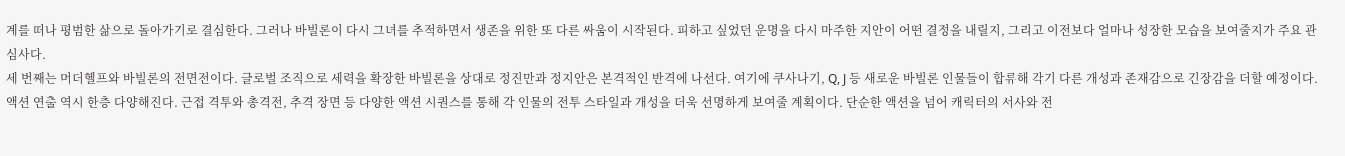계를 떠나 평범한 삶으로 돌아가기로 결심한다. 그러나 바빌론이 다시 그녀를 추적하면서 생존을 위한 또 다른 싸움이 시작된다. 피하고 싶었던 운명을 다시 마주한 지안이 어떤 결정을 내릴지, 그리고 이전보다 얼마나 성장한 모습을 보여줄지가 주요 관심사다.
세 번째는 머더헬프와 바빌론의 전면전이다. 글로벌 조직으로 세력을 확장한 바빌론을 상대로 정진만과 정지안은 본격적인 반격에 나선다. 여기에 쿠사나기, Q, J 등 새로운 바빌론 인물들이 합류해 각기 다른 개성과 존재감으로 긴장감을 더할 예정이다.
액션 연출 역시 한층 다양해진다. 근접 격투와 총격전, 추격 장면 등 다양한 액션 시퀀스를 통해 각 인물의 전투 스타일과 개성을 더욱 선명하게 보여줄 계획이다. 단순한 액션을 넘어 캐릭터의 서사와 전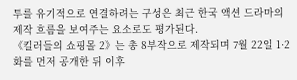투를 유기적으로 연결하려는 구성은 최근 한국 액션 드라마의 제작 흐름을 보여주는 요소로도 평가된다.
《킬러들의 쇼핑몰 2》는 총 8부작으로 제작되며 7월 22일 1·2화를 먼저 공개한 뒤 이후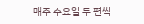매주 수요일 두 편씩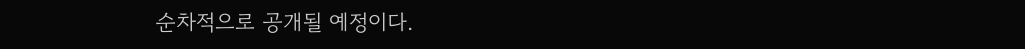순차적으로 공개될 예정이다.